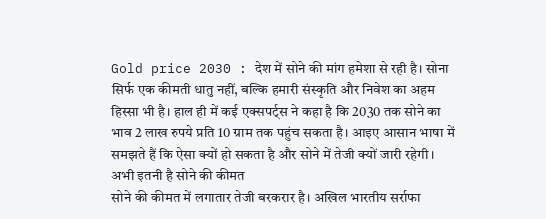Gold price 2030 : देश में सोने की मांग हमेशा से रही है। सोना सिर्फ एक कीमती धातु नहीं, बल्कि हमारी संस्कृति और निवेश का अहम हिस्सा भी है। हाल ही में कई एक्सपर्ट्स ने कहा है कि 2030 तक सोने का भाव 2 लाख रुपये प्रति 10 ग्राम तक पहुंच सकता है। आइए आसान भाषा में समझते हैं कि ऐसा क्यों हो सकता है और सोने में तेजी क्यों जारी रहेगी।
अभी इतनी है सोने की कीमत
सोने की कीमत में लगातार तेजी बरकरार है। अखिल भारतीय सर्राफा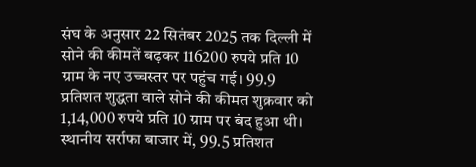संघ के अनुसार 22 सितंबर 2025 तक दिल्ली में सोने की कीमतें बढ़कर 116200 रुपये प्रति 10 ग्राम के नए उच्चस्तर पर पहुंच गई। 99.9 प्रतिशत शुद्धता वाले सोने की कीमत शुक्रवार को 1,14,000 रुपये प्रति 10 ग्राम पर बंद हुआ थी। स्थानीय सर्राफा बाजार में, 99.5 प्रतिशत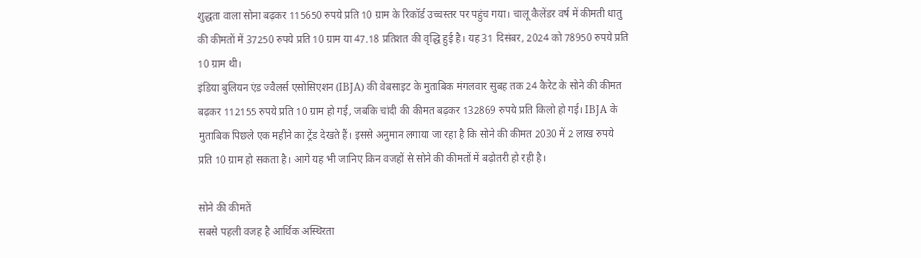शुद्धता वाला सोना बढ़कर 115650 रुपये प्रति 10 ग्राम के रिकॉर्ड उच्चस्तर पर पहुंच गया। चालू कैलेंडर वर्ष में कीमती धातु की कीमतों में 37250 रुपये प्रति 10 ग्राम या 47.18 प्रतिशत की वृद्धि हुई है। यह 31 दिसंबर, 2024 को 78950 रुपये प्रति 10 ग्राम थी।
इंडिया बुलियन एंड ज्वैलर्स एसोसिएशन (IBJA) की वेबसाइट के मुताबिक मंगलवार सुबह तक 24 कैरेट के सोने की कीमत बढ़कर 112155 रुपये प्रति 10 ग्राम हो गई, जबकि चांदी की कीमत बढ़कर 132869 रुपये प्रति किलो हो गई। IBJA के मुताबिक पिछले एक महीने का ट्रेंड देखते हैं। इससे अनुमान लगाया जा रहा है कि सोने की कीमत 2030 में 2 लाख रुपये प्रति 10 ग्राम हो सकता है। आगे यह भी जानिए किन वजहों से सोने की कीमतों में बढ़ोतरी हो रही है।

सोने की कीमतें
सबसे पहली वजह है आर्थिक अस्थिरता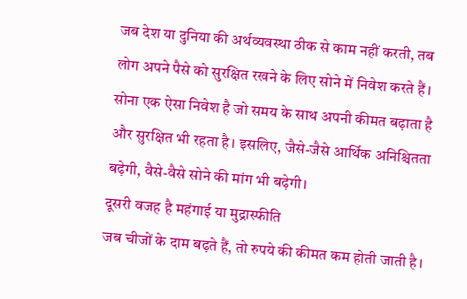जब देश या दुनिया की अर्थव्यवस्था ठीक से काम नहीं करती, तब लोग अपने पैसे को सुरक्षित रखने के लिए सोने में निवेश करते हैं। सोना एक ऐसा निवेश है जो समय के साथ अपनी कीमत बढ़ाता है और सुरक्षित भी रहता है। इसलिए, जैसे-जैसे आर्थिक अनिश्चितता बढ़ेगी, वैसे-वैसे सोने की मांग भी बढ़ेगी।
दूसरी वजह है महंगाई या मुद्रास्फीति
जब चीजों के दाम बढ़ते हैं, तो रुपये की कीमत कम होती जाती है।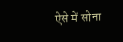ऐसे में सोना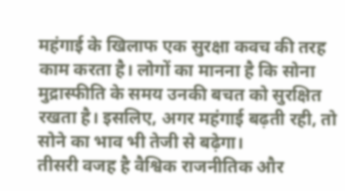महंगाई के खिलाफ एक सुरक्षा कवच की तरह काम करता है। लोगों का मानना है कि सोना मुद्रास्फीति के समय उनकी बचत को सुरक्षित रखता है। इसलिए, अगर महंगाई बढ़ती रही, तो सोने का भाव भी तेजी से बढ़ेगा।
तीसरी वजह है वैश्विक राजनीतिक और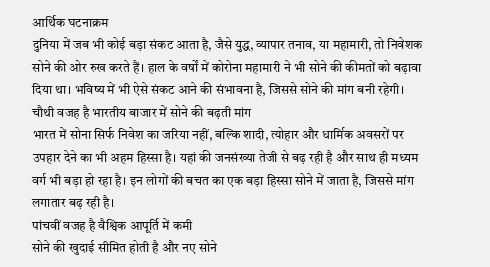आर्थिक घटनाक्रम
दुनिया में जब भी कोई बड़ा संकट आता है, जैसे युद्ध, व्यापार तनाव, या महामारी, तो निवेशक सोने की ओर रुख करते हैं। हाल के वर्षों में कोरोना महामारी ने भी सोने की कीमतों को बढ़ावा दिया था। भविष्य में भी ऐसे संकट आने की संभावना है, जिससे सोने की मांग बनी रहेगी।
चौथी वजह है भारतीय बाजार में सोने की बढ़ती मांग
भारत में सोना सिर्फ निवेश का जरिया नहीं, बल्कि शादी, त्योहार और धार्मिक अवसरों पर उपहार देने का भी अहम हिस्सा है। यहां की जनसंख्या तेजी से बढ़ रही है और साथ ही मध्यम वर्ग भी बड़ा हो रहा है। इन लोगों की बचत का एक बड़ा हिस्सा सोने में जाता है, जिससे मांग लगातार बढ़ रही है।
पांचवीं वजह है वैश्विक आपूर्ति में कमी
सोने की खुदाई सीमित होती है और नए सोने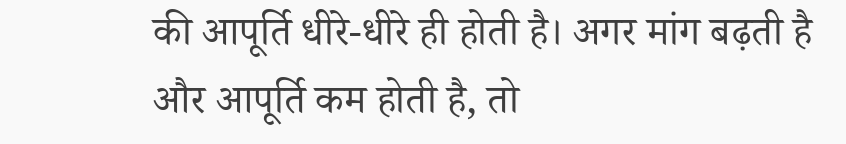की आपूर्ति धीरे-धीरे ही होती है। अगर मांग बढ़ती है और आपूर्ति कम होती है, तो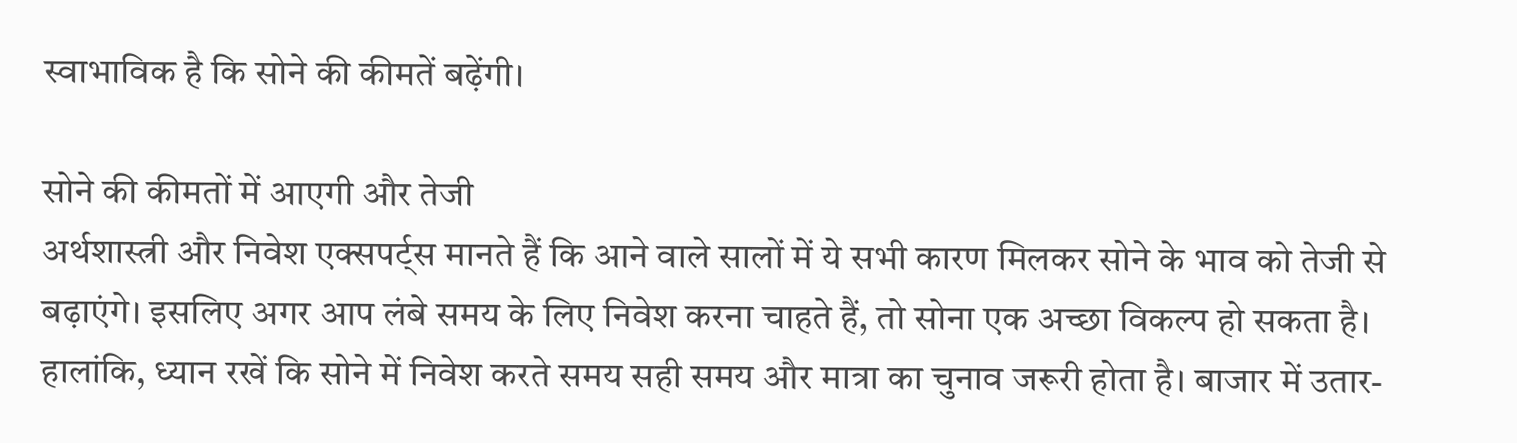स्वाभाविक है कि सोने की कीमतें बढ़ेंगी।

सोने की कीमतों में आएगी और तेजी
अर्थशास्त्री और निवेश एक्सपर्ट्स मानते हैं कि आने वाले सालों में ये सभी कारण मिलकर सोने के भाव को तेजी से बढ़ाएंगे। इसलिए अगर आप लंबे समय के लिए निवेश करना चाहते हैं, तो सोना एक अच्छा विकल्प हो सकता है। हालांकि, ध्यान रखें कि सोने में निवेश करते समय सही समय और मात्रा का चुनाव जरूरी होता है। बाजार में उतार-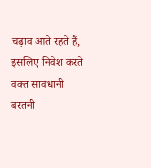चढ़ाव आते रहते हैं, इसलिए निवेश करते वक्त सावधानी बरतनी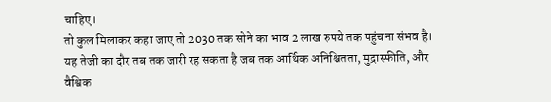चाहिए।
तो कुल मिलाकर कहा जाए तो 2030 तक सोने का भाव 2 लाख रुपये तक पहुंचना संभव है। यह तेजी का दौर तब तक जारी रह सकता है जब तक आर्थिक अनिश्चितता, मुद्रास्फीति, और वैश्विक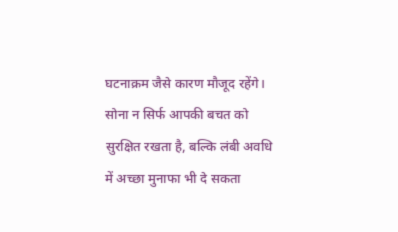घटनाक्रम जैसे कारण मौजूद रहेंगे। सोना न सिर्फ आपकी बचत को सुरक्षित रखता है, बल्कि लंबी अवधि में अच्छा मुनाफा भी दे सकता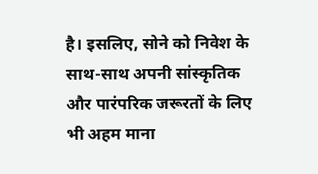है। इसलिए, सोने को निवेश के साथ-साथ अपनी सांस्कृतिक और पारंपरिक जरूरतों के लिए भी अहम माना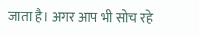जाता है। अगर आप भी सोच रहे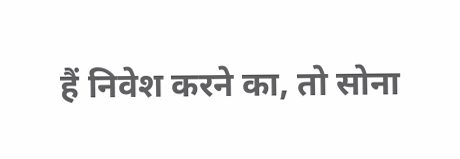हैं निवेश करने का, तो सोना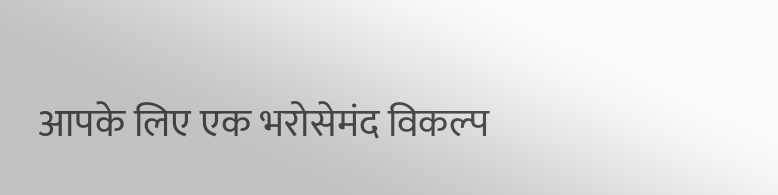आपके लिए एक भरोसेमंद विकल्प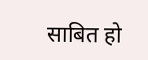साबित हो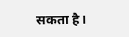सकता है।